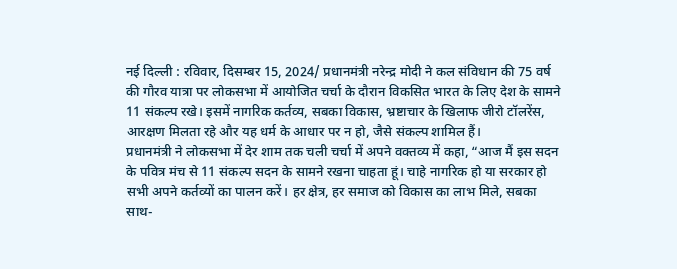नई दिल्ली : रविवार, दिसम्बर 15, 2024/ प्रधानमंत्री नरेन्द्र मोदी ने कल संविधान की 75 वर्ष की गौरव यात्रा पर लोकसभा में आयोजित चर्चा के दौरान विकसित भारत के लिए देश के सामने 11 संकल्प रखे। इसमें नागरिक कर्तव्य, सबका विकास, भ्रष्टाचार के खिलाफ जीरो टॉलरेंस, आरक्षण मिलता रहे और यह धर्म के आधार पर न हो, जैसे संकल्प शामिल हैं।
प्रधानमंत्री ने लोकसभा में देर शाम तक चली चर्चा में अपने वक्तव्य में कहा, “आज मैं इस सदन के पवित्र मंच से 11 संकल्प सदन के सामने रखना चाहता हूं। चाहे नागरिक हो या सरकार हो सभी अपने कर्तव्यों का पालन करें। हर क्षेत्र, हर समाज को विकास का लाभ मिले, सबका साथ-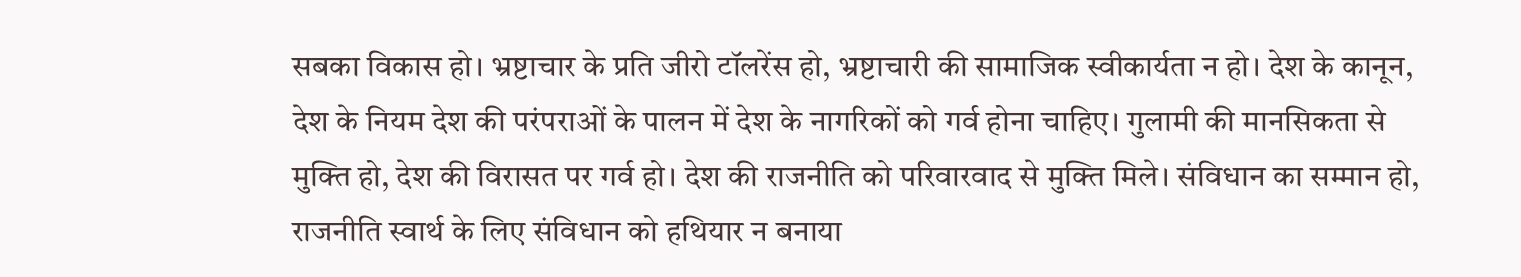सबका विकास हो। भ्रष्टाचार के प्रति जीरो टॉलरेंस हो, भ्रष्टाचारी की सामाजिक स्वीकार्यता न हो। देश के कानून, देश के नियम देश की परंपराओं के पालन में देश के नागरिकों को गर्व होना चाहिए। गुलामी की मानसिकता से मुक्ति हो, देश की विरासत पर गर्व हो। देश की राजनीति को परिवारवाद से मुक्ति मिले। संविधान का सम्मान हो, राजनीति स्वार्थ के लिए संविधान को हथियार न बनाया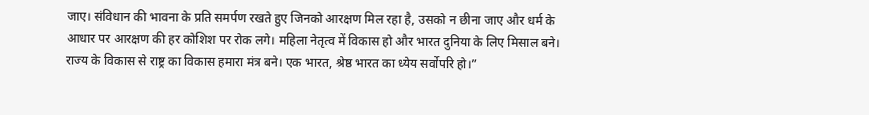जाए। संविधान की भावना के प्रति समर्पण रखते हुए जिनको आरक्षण मिल रहा है, उसको न छीना जाए और धर्म के आधार पर आरक्षण की हर कोशिश पर रोक लगे। महिला नेतृत्व में विकास हो और भारत दुनिया के लिए मिसाल बने। राज्य के विकास से राष्ट्र का विकास हमारा मंत्र बने। एक भारत, श्रेष्ठ भारत का ध्येय सर्वोपरि हो।”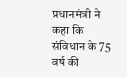प्रधानमंत्री ने कहा कि संविधान के 75 वर्ष की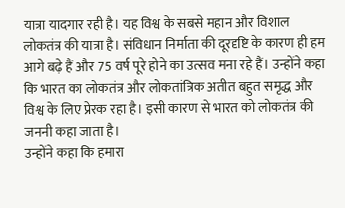यात्रा यादगार रही है। यह विश्व के सबसे महान और विशाल लोकतंत्र की यात्रा है। संविधान निर्माता की दूरदृष्टि के कारण ही हम आगे बढ़े हैं और 75 वर्ष पूरे होने का उत्सव मना रहे हैं। उन्होंने कहा कि भारत का लोकतंत्र और लोकतांत्रिक अतीत बहुत समृद्ध और विश्व के लिए प्रेरक रहा है। इसी कारण से भारत को लोकतंत्र की जननी कहा जाता है।
उन्होंने कहा कि हमारा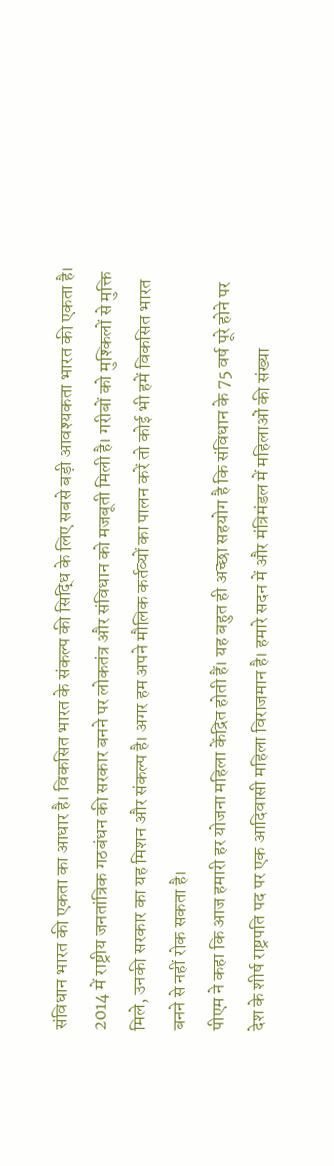संविधान भारत की एकता का आधार है। विकसित भारत के संकल्प की सिद्धि के लिए सबसे बड़ी आवश्यकता भारत की एकता है। 2014 में राष्ट्रीय जनतांत्रिक गठबंधन की सरकार बनने पर लोकतंत्र और संविधान को मजबूती मिली है। गरीबों को मुश्किलों से मुक्ति मिले, उनकी सरकार का यह मिशन और संकल्प है। अगर हम अपने मौलिक कर्तव्यों का पालन करें तो कोई भी हमें विकसित भारत बनने से नहीं रोक सकता है।
पीएम ने कहा कि आज हमारी हर योजना महिला केंद्रित होती हैं। यह बहुत ही अच्छा सहयोग है कि संविधान के 75 वर्ष पूरे होने पर देश के शीर्ष राष्ट्रपति पद पर एक आदिवासी महिला विराजमान है। हमारे सदन में और मंत्रिमंडल में महिलाओं की संख्या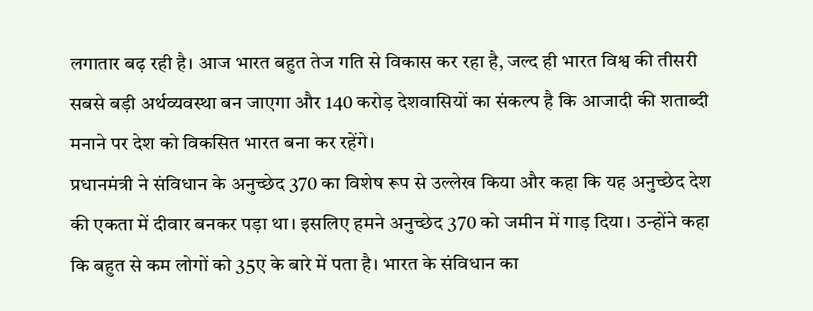लगातार बढ़ रही है। आज भारत बहुत तेज गति से विकास कर रहा है, जल्द ही भारत विश्व की तीसरी सबसे बड़ी अर्थव्यवस्था बन जाएगा और 140 करोड़ देशवासियों का संकल्प है कि आजादी की शताब्दी मनाने पर देश को विकसित भारत बना कर रहेंगे।
प्रधानमंत्री ने संविधान के अनुच्छेद 370 का विशेष रूप से उल्लेख किया और कहा कि यह अनुच्छेद देश की एकता में दीवार बनकर पड़ा था। इसलिए हमने अनुच्छेद 370 को जमीन में गाड़ दिया। उन्होंने कहा कि बहुत से कम लोगों को 35ए के बारे में पता है। भारत के संविधान का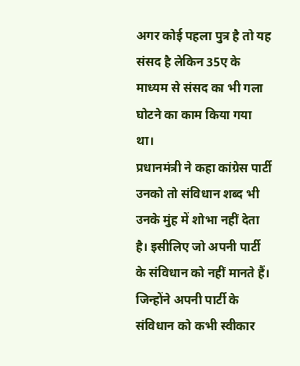अगर कोई पहला पुत्र है तो यह संसद है लेकिन 35ए के माध्यम से संसद का भी गला घोटने का काम किया गया था।
प्रधानमंत्री ने कहा कांग्रेस पार्टी उनको तो संविधान शब्द भी उनके मुंह में शोभा नहीं देता है। इसीलिए जो अपनी पार्टी के संविधान को नहीं मानते हैं। जिन्होंने अपनी पार्टी के संविधान को कभी स्वीकार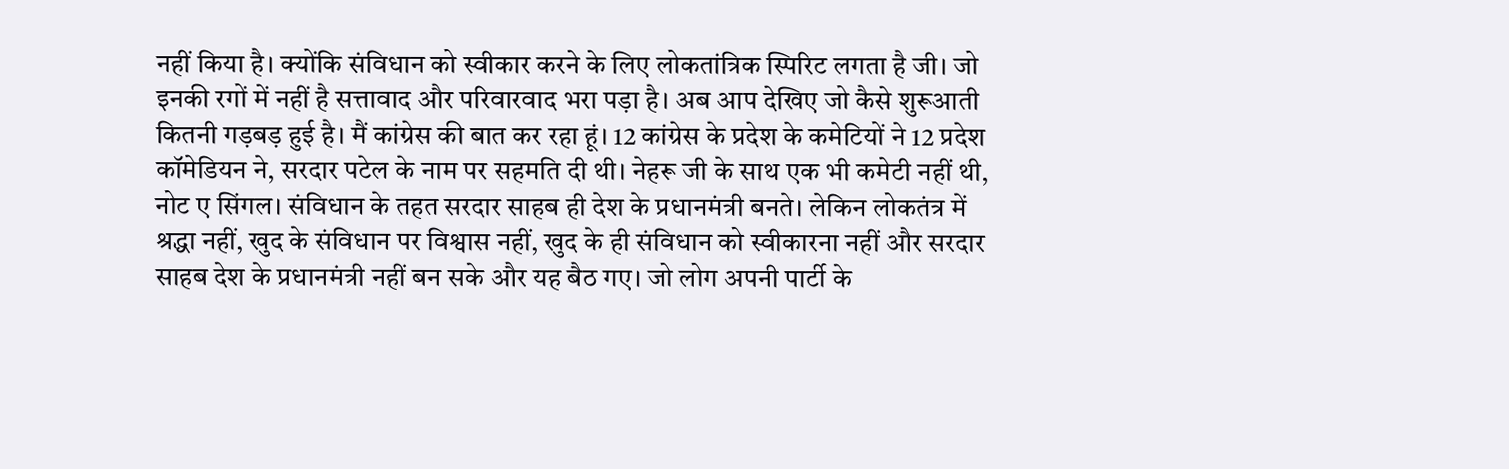नहीं किया है। क्योंकि संविधान को स्वीकार करने के लिए लोकतांत्रिक स्पिरिट लगता है जी। जो इनकी रगों में नहीं है सत्तावाद और परिवारवाद भरा पड़ा है। अब आप देखिए जो कैसे शुरूआती कितनी गड़बड़ हुई है। मैं कांग्रेस की बात कर रहा हूं। 12 कांग्रेस के प्रदेश के कमेटियों ने 12 प्रदेश कॉमेडियन ने, सरदार पटेल के नाम पर सहमति दी थी। नेहरू जी के साथ एक भी कमेटी नहीं थी, नोट ए सिंगल। संविधान के तहत सरदार साहब ही देश के प्रधानमंत्री बनते। लेकिन लोकतंत्र में श्रद्धा नहीं, खुद के संविधान पर विश्वास नहीं, खुद के ही संविधान को स्वीकारना नहीं और सरदार साहब देश के प्रधानमंत्री नहीं बन सके और यह बैठ गए। जो लोग अपनी पार्टी के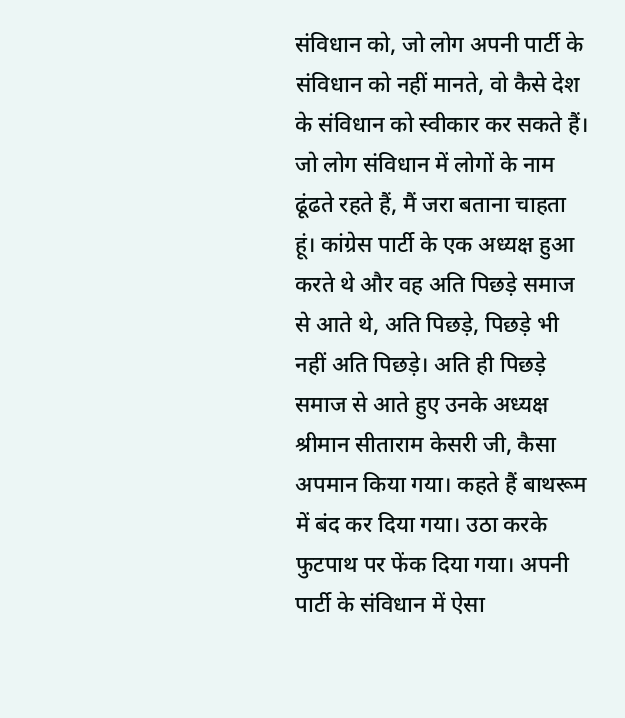संविधान को, जो लोग अपनी पार्टी के संविधान को नहीं मानते, वो कैसे देश के संविधान को स्वीकार कर सकते हैं।
जो लोग संविधान में लोगों के नाम ढूंढते रहते हैं, मैं जरा बताना चाहता हूं। कांग्रेस पार्टी के एक अध्यक्ष हुआ करते थे और वह अति पिछड़े समाज से आते थे, अति पिछड़े, पिछड़े भी नहीं अति पिछड़े। अति ही पिछड़े समाज से आते हुए उनके अध्यक्ष श्रीमान सीताराम केसरी जी, कैसा अपमान किया गया। कहते हैं बाथरूम में बंद कर दिया गया। उठा करके फुटपाथ पर फेंक दिया गया। अपनी पार्टी के संविधान में ऐसा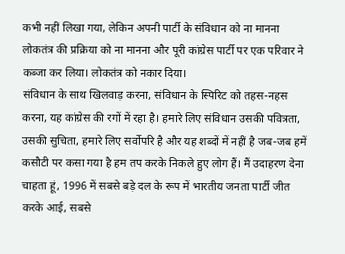कभी नहीं लिखा गया, लेकिन अपनी पार्टी के संविधान को ना मानना लोकतंत्र की प्रक्रिया को ना मानना और पूरी कांग्रेस पार्टी पर एक परिवार ने कब्जा कर लिया। लोकतंत्र को नकार दिया।
संविधान के साथ खिलवाड़ करना, संविधान के स्पिरिट को तहस-नहस करना, यह कांग्रेस की रगों में रहा है। हमारे लिए संविधान उसकी पवित्रता, उसकी सुचिता, हमारे लिए सर्वोपरि है और यह शब्दों में नहीं है जब-जब हमें कसौटी पर कसा गया है हम तप करके निकले हुए लोग हैं। मैं उदाहरण देना चाहता हूं, 1996 में सबसे बड़े दल के रूप में भारतीय जनता पार्टी जीत करके आई, सबसे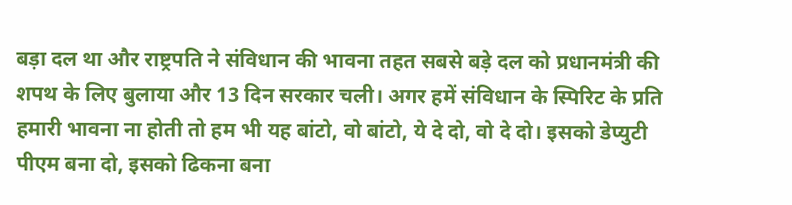बड़ा दल था और राष्ट्रपति ने संविधान की भावना तहत सबसे बड़े दल को प्रधानमंत्री की शपथ के लिए बुलाया और 13 दिन सरकार चली। अगर हमें संविधान के स्पिरिट के प्रति हमारी भावना ना होती तो हम भी यह बांटो, वो बांटो, ये दे दो, वो दे दो। इसको डेप्युटी पीएम बना दो, इसको ढिकना बना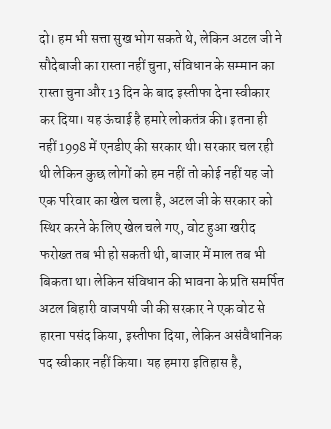दो। हम भी सत्ता सुख भोग सकते थे, लेकिन अटल जी ने सौदेबाजी का रास्ता नहीं चुना, संविधान के सम्मान का रास्ता चुना और 13 दिन के बाद इस्तीफा देना स्वीकार कर दिया। यह ऊंचाई है हमारे लोकतंत्र की। इतना ही नहीं 1998 में एनडीए की सरकार थी। सरकार चल रही थी लेकिन कुछ लोगों को हम नहीं तो कोई नहीं यह जो एक परिवार का खेल चला है, अटल जी के सरकार को स्थिर करने के लिए खेल चले गए, वोट हुआ खरीद फरोख्त तब भी हो सकती थी, बाजार में माल तब भी बिकता था। लेकिन संविधान की भावना के प्रति समर्पित अटल बिहारी वाजपयी जी की सरकार ने एक वोट से हारना पसंद किया, इस्तीफा दिया, लेकिन असंवैधानिक पद स्वीकार नहीं किया। यह हमारा इतिहास है,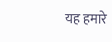यह हमारे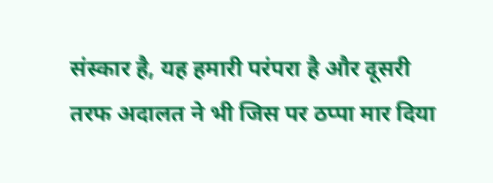संस्कार है, यह हमारी परंपरा है और दूसरी तरफ अदालत ने भी जिस पर ठप्पा मार दिया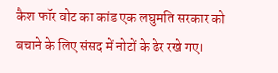कैश फॉर वोट का कांड एक लघुमति सरकार को बचाने के लिए संसद में नोटों के ढेर रखे गए।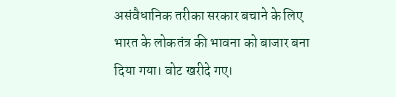असंवैधानिक तरीका सरकार बचाने के लिए भारत के लोकतंत्र की भावना को बाजार बना दिया गया। वोट खरीदे गए।